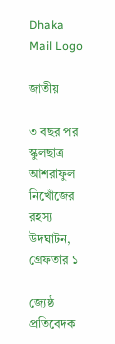Dhaka Mail Logo

জাতীয়

৩ বছর পর স্কুলছাত্র আশরাফুল নিখোঁজের রহস্য উদঘাটন, গ্রেফতার ১

জ্যেষ্ঠ প্রতিবেদক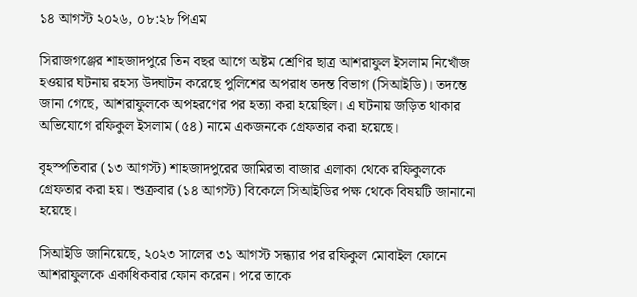১৪ আগস্ট ২০২৬, ০৮:২৮ পিএম

সিরাজগঞ্জের শাহজাদপুরে তিন বছর আগে অষ্টম শ্রেণির ছাত্র আশরাফুল ইসলাম নিখোঁজ হওয়ার ঘটনায় রহস্য উদ্ঘাটন করেছে পুলিশের অপরাধ তদন্ত বিভাগ (সিআইডি)। তদন্তে জানা গেছে, আশরাফুলকে অপহরণের পর হত্যা করা হয়েছিল। এ ঘটনায় জড়িত থাকার অভিযোগে রফিকুল ইসলাম (৫৪) নামে একজনকে গ্রেফতার করা হয়েছে।

বৃহস্পতিবার (১৩ আগস্ট) শাহজাদপুরের জামিরতা বাজার এলাকা থেকে রফিকুলকে গ্রেফতার করা হয়। শুক্রবার (১৪ আগস্ট) বিকেলে সিআইডির পক্ষ থেকে বিষয়টি জানানো হয়েছে।

সিআইডি জানিয়েছে, ২০২৩ সালের ৩১ আগস্ট সন্ধ্যার পর রফিকুল মোবাইল ফোনে আশরাফুলকে একাধিকবার ফোন করেন। পরে তাকে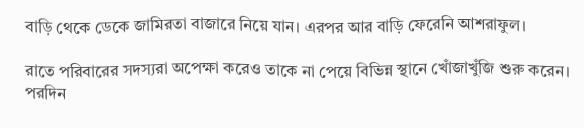বাড়ি থেকে ডেকে জামিরতা বাজারে নিয়ে যান। এরপর আর বাড়ি ফেরেনি আশরাফুল।

রাতে পরিবারের সদস্যরা অপেক্ষা করেও তাকে না পেয়ে বিভিন্ন স্থানে খোঁজাখুঁজি শুরু করেন। পরদিন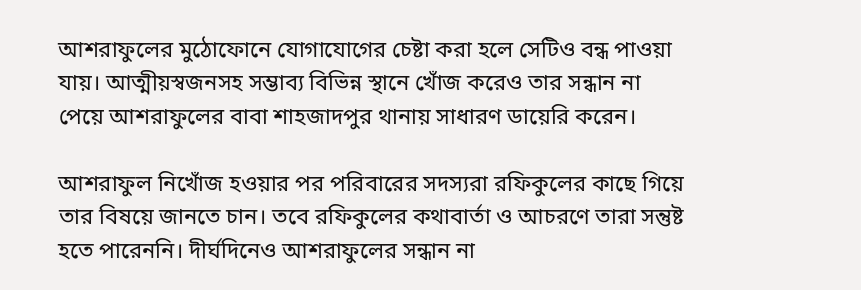আশরাফুলের মুঠোফোনে যোগাযোগের চেষ্টা করা হলে সেটিও বন্ধ পাওয়া যায়। আত্মীয়স্বজনসহ সম্ভাব্য বিভিন্ন স্থানে খোঁজ করেও তার সন্ধান না পেয়ে আশরাফুলের বাবা শাহজাদপুর থানায় সাধারণ ডায়েরি করেন।

আশরাফুল নিখোঁজ হওয়ার পর পরিবারের সদস্যরা রফিকুলের কাছে গিয়ে তার বিষয়ে জানতে চান। তবে রফিকুলের কথাবার্তা ও আচরণে তারা সন্তুষ্ট হতে পারেননি। দীর্ঘদিনেও আশরাফুলের সন্ধান না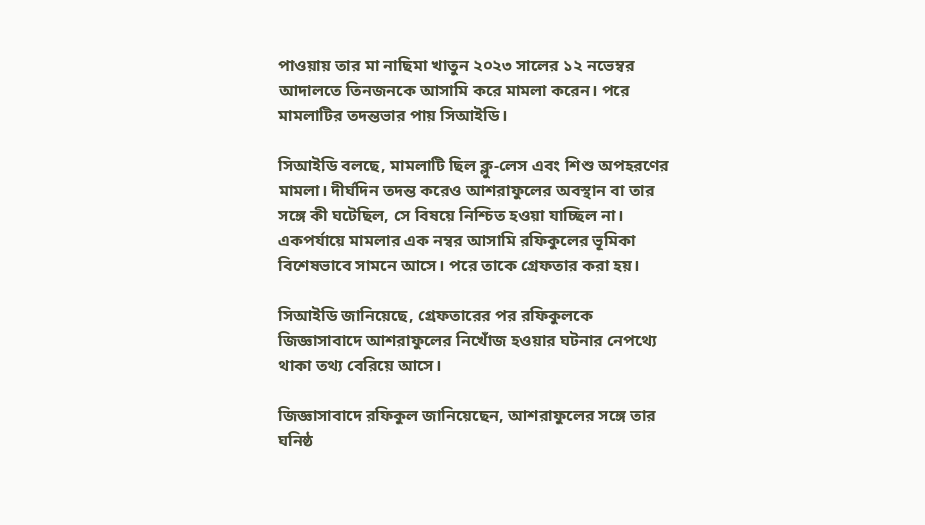পাওয়ায় তার মা নাছিমা খাতুন ২০২৩ সালের ১২ নভেম্বর আদালতে তিনজনকে আসামি করে মামলা করেন। পরে মামলাটির তদন্তভার পায় সিআইডি।

সিআইডি বলছে, মামলাটি ছিল ক্লু-লেস এবং শিশু অপহরণের মামলা। দীর্ঘদিন তদন্ত করেও আশরাফুলের অবস্থান বা তার সঙ্গে কী ঘটেছিল, সে বিষয়ে নিশ্চিত হওয়া যাচ্ছিল না। একপর্যায়ে মামলার এক নম্বর আসামি রফিকুলের ভূমিকা বিশেষভাবে সামনে আসে। পরে তাকে গ্রেফতার করা হয়।

সিআইডি জানিয়েছে, গ্রেফতারের পর রফিকুলকে জিজ্ঞাসাবাদে আশরাফুলের নিখোঁজ হওয়ার ঘটনার নেপথ্যে থাকা তথ্য বেরিয়ে আসে।

জিজ্ঞাসাবাদে রফিকুল জানিয়েছেন, আশরাফুলের সঙ্গে তার ঘনিষ্ঠ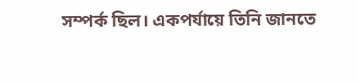সম্পর্ক ছিল। একপর্যায়ে তিনি জানতে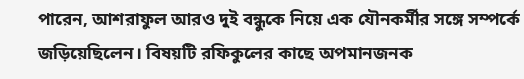পারেন, আশরাফুল আরও দুই বন্ধুকে নিয়ে এক যৌনকর্মীর সঙ্গে সম্পর্কে জড়িয়েছিলেন। বিষয়টি রফিকুলের কাছে অপমানজনক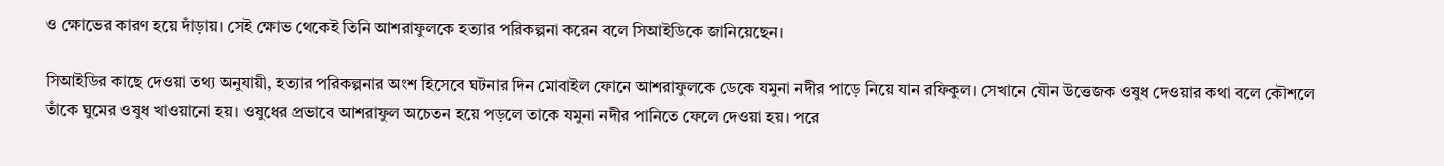ও ক্ষোভের কারণ হয়ে দাঁড়ায়। সেই ক্ষোভ থেকেই তিনি আশরাফুলকে হত্যার পরিকল্পনা করেন বলে সিআইডিকে জানিয়েছেন।

সিআইডির কাছে দেওয়া তথ্য অনুযায়ী, হত্যার পরিকল্পনার অংশ হিসেবে ঘটনার দিন মোবাইল ফোনে আশরাফুলকে ডেকে যমুনা নদীর পাড়ে নিয়ে যান রফিকুল। সেখানে যৌন উত্তেজক ওষুধ দেওয়ার কথা বলে কৌশলে তাঁকে ঘুমের ওষুধ খাওয়ানো হয়। ওষুধের প্রভাবে আশরাফুল অচেতন হয়ে পড়লে তাকে যমুনা নদীর পানিতে ফেলে দেওয়া হয়। পরে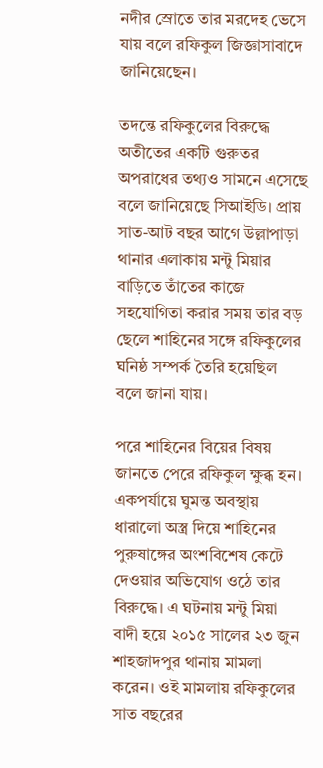নদীর স্রোতে তার মরদেহ ভেসে যায় বলে রফিকুল জিজ্ঞাসাবাদে জানিয়েছেন।

তদন্তে রফিকুলের বিরুদ্ধে অতীতের একটি গুরুতর অপরাধের তথ্যও সামনে এসেছে বলে জানিয়েছে সিআইডি। প্রায় সাত-আট বছর আগে উল্লাপাড়া থানার এলাকায় মন্টু মিয়ার বাড়িতে তাঁতের কাজে সহযোগিতা করার সময় তার বড় ছেলে শাহিনের সঙ্গে রফিকুলের ঘনিষ্ঠ সম্পর্ক তৈরি হয়েছিল বলে জানা যায়।

পরে শাহিনের বিয়ের বিষয় জানতে পেরে রফিকুল ক্ষুব্ধ হন। একপর্যায়ে ঘুমন্ত অবস্থায় ধারালো অস্ত্র দিয়ে শাহিনের পুরুষাঙ্গের অংশবিশেষ কেটে দেওয়ার অভিযোগ ওঠে তার বিরুদ্ধে। এ ঘটনায় মন্টু মিয়া বাদী হয়ে ২০১৫ সালের ২৩ জুন শাহজাদপুর থানায় মামলা করেন। ওই মামলায় রফিকুলের সাত বছরের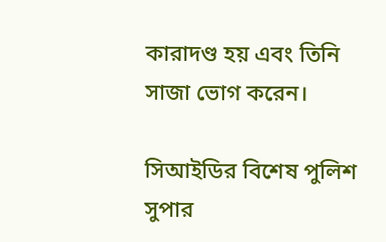কারাদণ্ড হয় এবং তিনি সাজা ভোগ করেন।

সিআইডির বিশেষ পুলিশ সুপার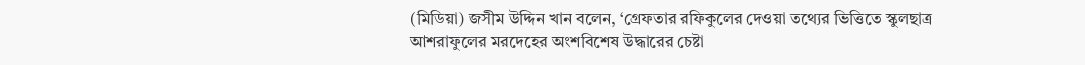(মিডিয়া) জসীম উদ্দিন খান বলেন, ‘গ্রেফতার রফিকুলের দেওয়া তথ্যের ভিত্তিতে স্কুলছাত্র আশরাফুলের মরদেহের অংশবিশেষ উদ্ধারের চেষ্টা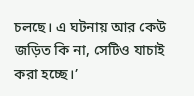চলছে। এ ঘটনায় আর কেউ জড়িত কি না, সেটিও যাচাই করা হচ্ছে।’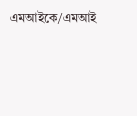এমআইকে/এমআই